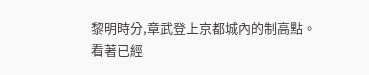黎明時分,章武登上京都城內的制高點。
看著已經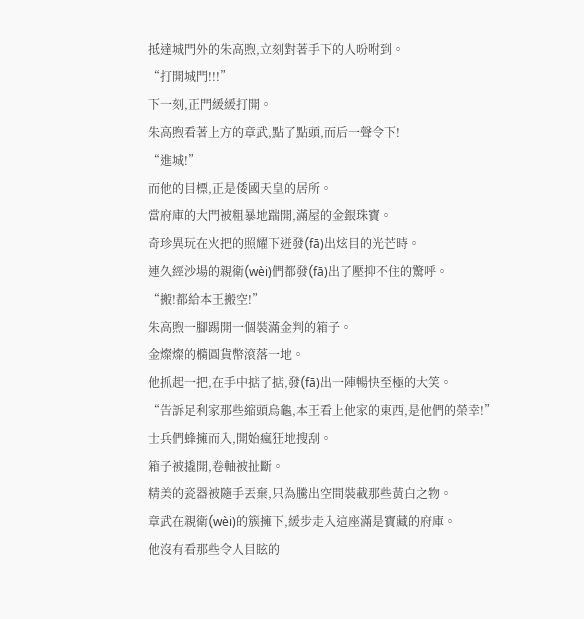抵達城門外的朱高煦,立刻對著手下的人吩咐到。
“打開城門!!!”
下一刻,正門緩緩打開。
朱高煦看著上方的章武,點了點頭,而后一聲令下!
“進城!”
而他的目標,正是倭國天皇的居所。
當府庫的大門被粗暴地踹開,滿屋的金銀珠寶。
奇珍異玩在火把的照耀下迸發(fā)出炫目的光芒時。
連久經沙場的親衛(wèi)們都發(fā)出了壓抑不住的驚呼。
“搬!都給本王搬空!”
朱高煦一腳踢開一個裝滿金判的箱子。
金燦燦的橢圓貨幣滾落一地。
他抓起一把,在手中掂了掂,發(fā)出一陣暢快至極的大笑。
“告訴足利家那些縮頭烏龜,本王看上他家的東西,是他們的榮幸!”
士兵們蜂擁而入,開始瘋狂地搜刮。
箱子被撬開,卷軸被扯斷。
精美的瓷器被隨手丟棄,只為騰出空間裝載那些黃白之物。
章武在親衛(wèi)的簇擁下,緩步走入這座滿是寶藏的府庫。
他沒有看那些令人目眩的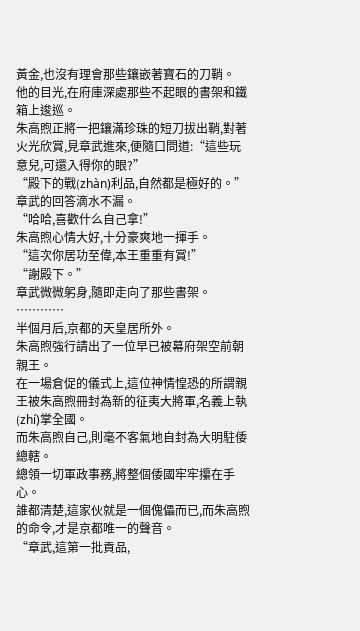黃金,也沒有理會那些鑲嵌著寶石的刀鞘。
他的目光,在府庫深處那些不起眼的書架和鐵箱上逡巡。
朱高煦正將一把鑲滿珍珠的短刀拔出鞘,對著火光欣賞,見章武進來,便隨口問道:“這些玩意兒,可還入得你的眼?”
“殿下的戰(zhàn)利品,自然都是極好的。”
章武的回答滴水不漏。
“哈哈,喜歡什么自己拿!”
朱高煦心情大好,十分豪爽地一揮手。
“這次你居功至偉,本王重重有賞!”
“謝殿下。”
章武微微躬身,隨即走向了那些書架。
…………
半個月后,京都的天皇居所外。
朱高煦強行請出了一位早已被幕府架空前朝親王。
在一場倉促的儀式上,這位神情惶恐的所謂親王被朱高煦冊封為新的征夷大將軍,名義上執(zhí)掌全國。
而朱高煦自己,則毫不客氣地自封為大明駐倭總轄。
總領一切軍政事務,將整個倭國牢牢攥在手心。
誰都清楚,這家伙就是一個傀儡而已,而朱高煦的命令,才是京都唯一的聲音。
“章武,這第一批貢品,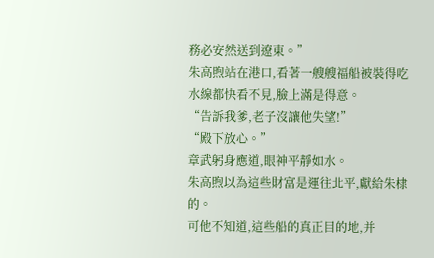務必安然送到遼東。”
朱高煦站在港口,看著一艘艘福船被裝得吃水線都快看不見,臉上滿是得意。
“告訴我爹,老子沒讓他失望!”
“殿下放心。”
章武躬身應道,眼神平靜如水。
朱高煦以為這些財富是運往北平,獻給朱棣的。
可他不知道,這些船的真正目的地,并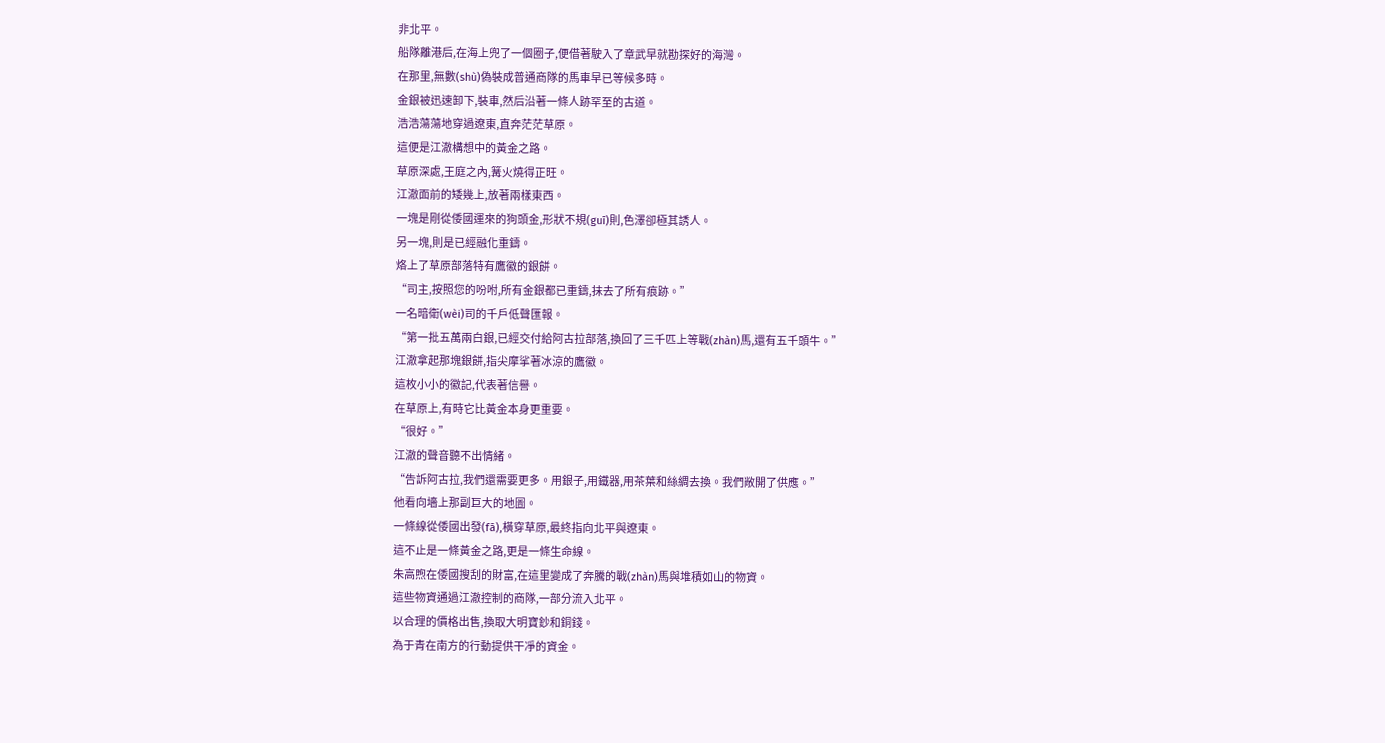非北平。
船隊離港后,在海上兜了一個圈子,便借著駛入了章武早就勘探好的海灣。
在那里,無數(shù)偽裝成普通商隊的馬車早已等候多時。
金銀被迅速卸下,裝車,然后沿著一條人跡罕至的古道。
浩浩蕩蕩地穿過遼東,直奔茫茫草原。
這便是江澈構想中的黃金之路。
草原深處,王庭之內,篝火燒得正旺。
江澈面前的矮幾上,放著兩樣東西。
一塊是剛從倭國運來的狗頭金,形狀不規(guī)則,色澤卻極其誘人。
另一塊,則是已經融化重鑄。
烙上了草原部落特有鷹徽的銀餅。
“司主,按照您的吩咐,所有金銀都已重鑄,抹去了所有痕跡。”
一名暗衛(wèi)司的千戶低聲匯報。
“第一批五萬兩白銀,已經交付給阿古拉部落,換回了三千匹上等戰(zhàn)馬,還有五千頭牛。”
江澈拿起那塊銀餅,指尖摩挲著冰涼的鷹徽。
這枚小小的徽記,代表著信譽。
在草原上,有時它比黃金本身更重要。
“很好。”
江澈的聲音聽不出情緒。
“告訴阿古拉,我們還需要更多。用銀子,用鐵器,用茶葉和絲綢去換。我們敞開了供應。”
他看向墻上那副巨大的地圖。
一條線從倭國出發(fā),橫穿草原,最終指向北平與遼東。
這不止是一條黃金之路,更是一條生命線。
朱高煦在倭國搜刮的財富,在這里變成了奔騰的戰(zhàn)馬與堆積如山的物資。
這些物資通過江澈控制的商隊,一部分流入北平。
以合理的價格出售,換取大明寶鈔和銅錢。
為于青在南方的行動提供干凈的資金。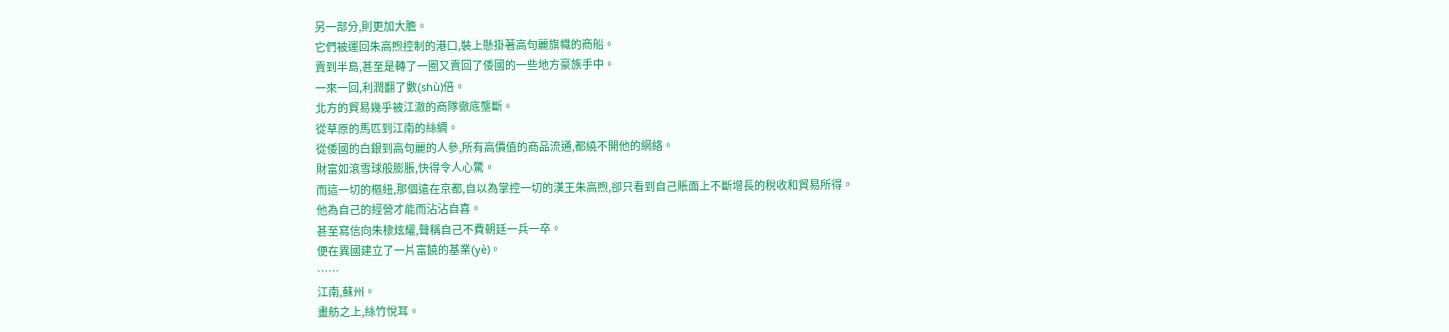另一部分,則更加大膽。
它們被運回朱高煦控制的港口,裝上懸掛著高句麗旗幟的商船。
賣到半島,甚至是轉了一圈又賣回了倭國的一些地方豪族手中。
一來一回,利潤翻了數(shù)倍。
北方的貿易幾乎被江澈的商隊徹底壟斷。
從草原的馬匹到江南的絲綢。
從倭國的白銀到高句麗的人參,所有高價值的商品流通,都繞不開他的網絡。
財富如滾雪球般膨脹,快得令人心驚。
而這一切的樞紐,那個遠在京都,自以為掌控一切的漢王朱高煦,卻只看到自己賬面上不斷增長的稅收和貿易所得。
他為自己的經營才能而沾沾自喜。
甚至寫信向朱棣炫耀,聲稱自己不費朝廷一兵一卒。
便在異國建立了一片富饒的基業(yè)。
……
江南,蘇州。
畫舫之上,絲竹悅耳。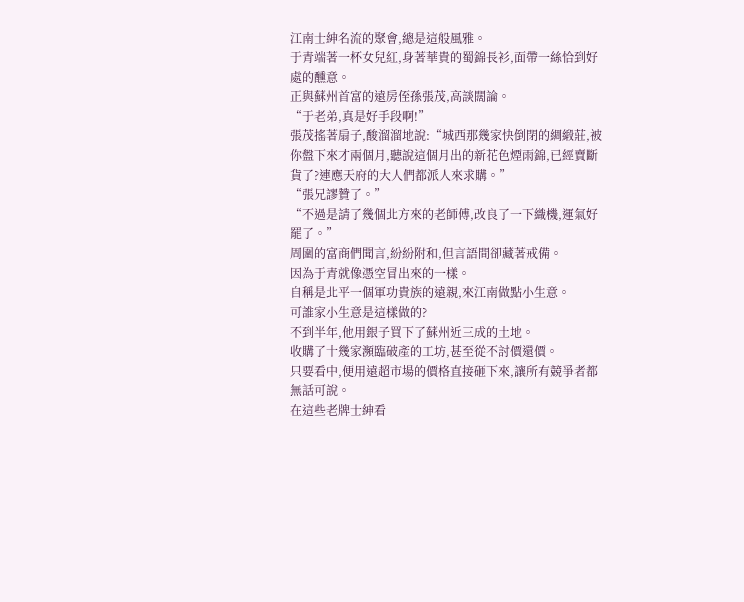江南士紳名流的聚會,總是這般風雅。
于青端著一杯女兒紅,身著華貴的蜀錦長衫,面帶一絲恰到好處的醺意。
正與蘇州首富的遠房侄孫張茂,高談闊論。
“于老弟,真是好手段啊!”
張茂搖著扇子,酸溜溜地說:“城西那幾家快倒閉的綢緞莊,被你盤下來才兩個月,聽說這個月出的新花色煙雨錦,已經賣斷貨了?連應天府的大人們都派人來求購。”
“張兄謬贊了。”
“不過是請了幾個北方來的老師傅,改良了一下織機,運氣好罷了。”
周圍的富商們聞言,紛紛附和,但言語間卻藏著戒備。
因為于青就像憑空冒出來的一樣。
自稱是北平一個軍功貴族的遠親,來江南做點小生意。
可誰家小生意是這樣做的?
不到半年,他用銀子買下了蘇州近三成的土地。
收購了十幾家瀕臨破產的工坊,甚至從不討價還價。
只要看中,便用遠超市場的價格直接砸下來,讓所有競爭者都無話可說。
在這些老牌士紳看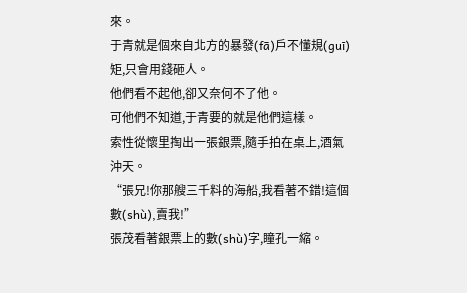來。
于青就是個來自北方的暴發(fā)戶不懂規(guī)矩,只會用錢砸人。
他們看不起他,卻又奈何不了他。
可他們不知道,于青要的就是他們這樣。
索性從懷里掏出一張銀票,隨手拍在桌上,酒氣沖天。
“張兄!你那艘三千料的海船,我看著不錯!這個數(shù),賣我!”
張茂看著銀票上的數(shù)字,瞳孔一縮。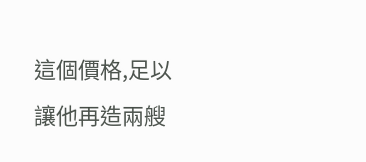這個價格,足以讓他再造兩艘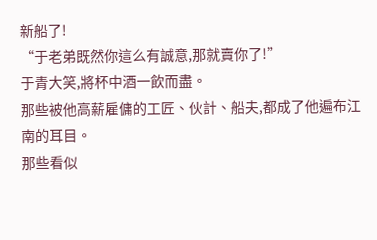新船了!
“于老弟既然你這么有誠意,那就賣你了!”
于青大笑,將杯中酒一飲而盡。
那些被他高薪雇傭的工匠、伙計、船夫,都成了他遍布江南的耳目。
那些看似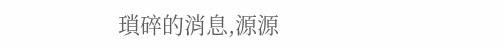瑣碎的消息,源源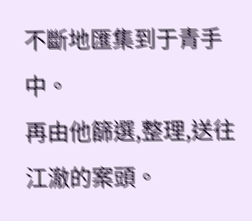不斷地匯集到于青手中。
再由他篩選,整理,送往江澈的案頭。